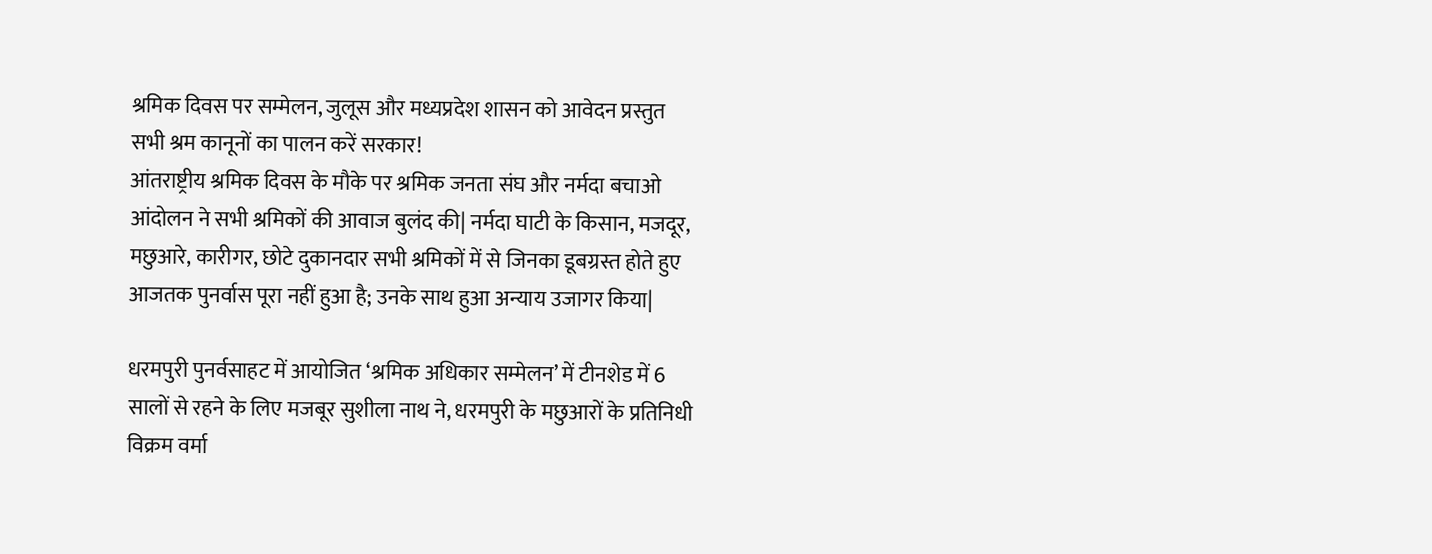श्रमिक दिवस पर सम्मेलन, जुलूस और मध्यप्रदेश शासन को आवेदन प्रस्तुत
सभी श्रम कानूनों का पालन करें सरकार!
आंतराष्ट्रीय श्रमिक दिवस के मौके पर श्रमिक जनता संघ और नर्मदा बचाओ आंदोलन ने सभी श्रमिकों की आवाज बुलंद की| नर्मदा घाटी के किसान, मजदूर, मछुआरे, कारीगर, छोटे दुकानदार सभी श्रमिकों में से जिनका डूबग्रस्त होते हुए आजतक पुनर्वास पूरा नहीं हुआ है; उनके साथ हुआ अन्याय उजागर किया|

धरमपुरी पुनर्वसाहट में आयोजित ‘श्रमिक अधिकार सम्मेलन’ में टीनशेड में 6 सालों से रहने के लिए मजबूर सुशीला नाथ ने, धरमपुरी के मछुआरों के प्रतिनिधी विक्रम वर्मा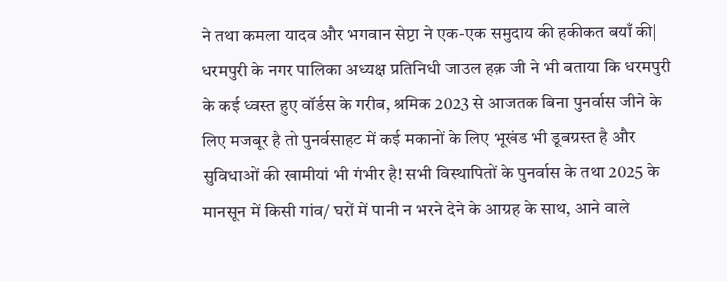ने तथा कमला यादव और भगवान सेप्टा ने एक-एक समुदाय की हकीकत बयाँ की| धरमपुरी के नगर पालिका अध्यक्ष प्रतिनिधी जाउल हक़ जी ने भी बताया कि धरमपुरी के कई ध्वस्त हुए वॉर्डस के गरीब, श्रमिक 2023 से आजतक बिना पुनर्वास जीने के लिए मजबूर है तो पुनर्वसाहट में कई मकानों के लिए भूखंड भी डूबग्रस्त है और सुविधाओं की खामीयां भी गंभीर है! सभी विस्थापितों के पुनर्वास के तथा 2025 के मानसून में किसी गांव/ घरों में पानी न भरने देने के आग्रह के साथ, आने वाले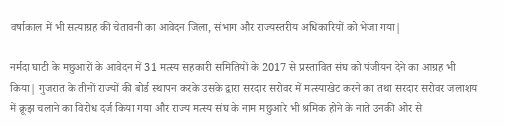वर्षाकाल में भी सत्याग्रह की चेतावनी का आवेदन जिला, संभाग और राज्यस्तरीय अधिकारियों को भेजा गया|

नर्मदा घाटी के मछुआरों के आवेदन में 31 मत्स्य सहकारी समितियों के 2017 से प्रस्तावित संघ को पंजीयन देने का आग्रह भी किया| गुजरात के तीनों राज्यों की बोर्ड स्थापन करके उसके द्वारा सरदार सरोवर में मत्स्याखेट करने का तथा सरदार सरोवर जलाशय में क्रूझ चलाने का विरोध दर्ज किया गया और राज्य मत्स्य संघ के नाम मछुआरे भी श्रमिक होने के नाते उनकी ओर से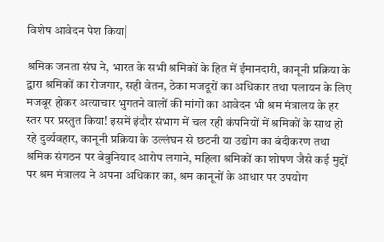विशेष आवेदन पेश किया|

श्रमिक जनता संघ ने, भारत के सभी श्रमिकों के हित में ईमानदारी, कानूनी प्रक्रिया के द्वारा श्रमिकों का रोजगार, सही वेतन, ठेका मजदूरों का अधिकार तथा पलायन के लिए मजबूर होकर अत्याचार भुगतने वालों की मांगों का आवेदन भी श्रम मंत्रालय के हर स्तर पर प्रस्तुत किया! इसमें इंदौर संभाग में चल रही कंपनियों में श्रमिकों के साथ हो रहे दुर्व्यवहार, कानूनी प्रक्रिया के उल्लंघन से छटनी या उद्योग का बंदीकरण तथा श्रमिक संगठन पर बेबुनियाद आरोप लगाने, महिला श्रमिकों का शोषण जैसे कई मुद्दों पर श्रम मंत्रालय ने अपना अधिकार का, श्रम कानूनों के आधार पर उपयोग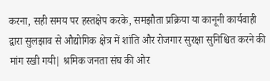करना, सही समय पर हस्तक्षेप करके, समझौता प्रक्रिया या कानूनी कार्यवाही द्वारा सुलझाव से औद्योगिक क्षेत्र में शांति और रोजगार सुरक्षा सुनिश्चित करने की मांग रखी गयी| श्रमिक जनता संघ की ओर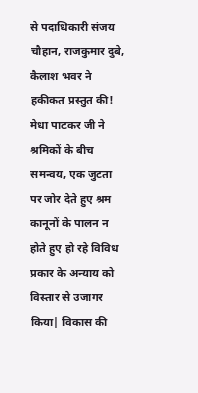से पदाधिकारी संजय चौहान, राजकुमार दुबे, कैलाश भवर ने हकीकत प्रस्तुत की!
मेधा पाटकर जी ने श्रमिकों के बीच समन्वय, एक जुटता पर जोर देते हुए श्रम कानूनों के पालन न होते हुए हो रहे विविध प्रकार के अन्याय को विस्तार से उजागर किया| विकास की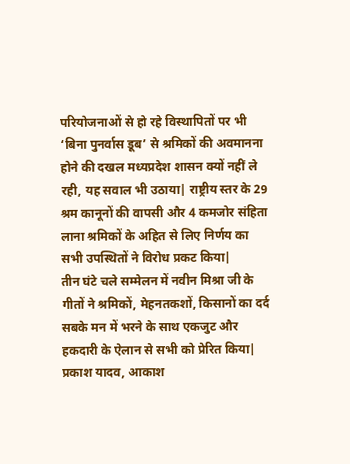परियोजनाओं से हो रहे विस्थापितों पर भी ‘बिना पुनर्वास डूब’ से श्रमिकों की अवमानना होने की दखल मध्यप्रदेश शासन क्यों नहीं ले रही, यह सवाल भी उठाया| राष्ट्रीय स्तर के 29 श्रम कानूनों की वापसी और 4 कमजोर संहिता लाना श्रमिकों के अहित से लिए निर्णय का सभी उपस्थितों ने विरोध प्रकट किया|
तीन घंटे चले सम्मेलन में नवीन मिश्रा जी के गीतों ने श्रमिकों, मेहनतकशों, किसानों का दर्द सबके मन में भरने के साथ एकजुट और हकदारी के ऐलान से सभी को प्रेरित किया| प्रकाश यादव, आकाश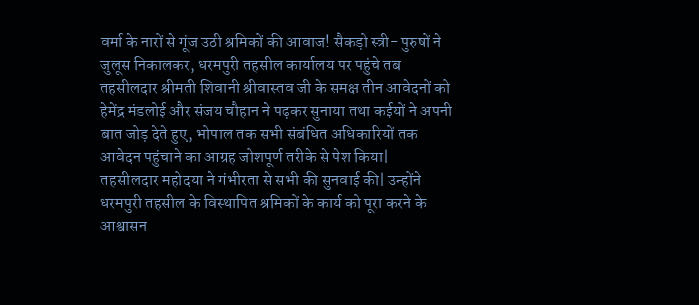वर्मा के नारों से गूंज उठी श्रमिकों की आवाज! सैकड़ो स्त्री- पुरुषों ने जुलूस निकालकर, धरमपुरी तहसील कार्यालय पर पहुंचे तब तहसीलदार श्रीमती शिवानी श्रीवास्तव जी के समक्ष तीन आवेदनों को हेमेंद्र मंडलोई और संजय चौहान ने पढ़कर सुनाया तथा कईयों ने अपनी बात जोड़ देते हुए, भोपाल तक सभी संबंधित अधिकारियों तक आवेदन पहुंचाने का आग्रह जोशपूर्ण तरीके से पेश किया|
तहसीलदार महोदया ने गंभीरता से सभी की सुनवाई की| उन्होंने धरमपुरी तहसील के विस्थापित श्रमिकों के कार्य को पूरा करने के आश्वासन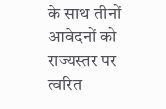के साथ तीनों आवेदनों को राज्यस्तर पर त्वरित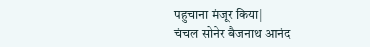पहुचाना मंजूर किया|
चंचल सोनेर बैजनाथ आनंद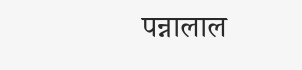पन्नालाल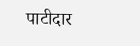पाटीदार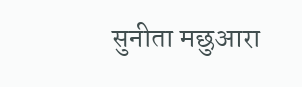सुनीता मछुआरा